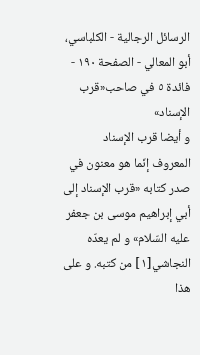الرسائل الرجالية - الكلباسي، أبو المعالي - الصفحة ١٩٠ - فائدة ٥ في صاحب«قرب الإسناد»
و أيضا قرب الإسناد المعروف إنّما هو معنون في صدر كتابه «قرب الإسناد إلى أبي إبراهيم موسى بن جعفر عليه السّلام» و لم يعدّه النجاشي[١] من كتبه. و على هذا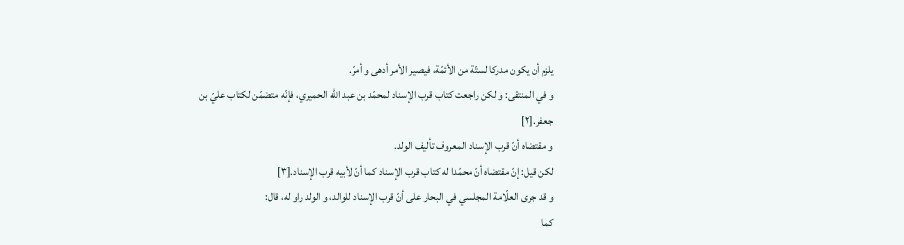يلزم أن يكون مدركا لستّة من الأئمّة، فيصير الأمر أدهى و أمرّ.
و في المنتقى: و لكن راجعت كتاب قرب الإسناد لمحمّد بن عبد اللّه الحميري، فإنّه متضمّن لكتاب عليّ بن جعفر.[٢]
و مقتضاه أنّ قرب الإسناد المعروف تأليف الولد.
لكن قيل: إنّ مقتضاه أنّ محمّدا له كتاب قرب الإسناد كما أنّ لأبيه قرب الإسناد.[٣]
و قد جرى العلّامة المجلسي في البحار على أنّ قرب الإسناد للوالد، و الولد راو له، قال:
كما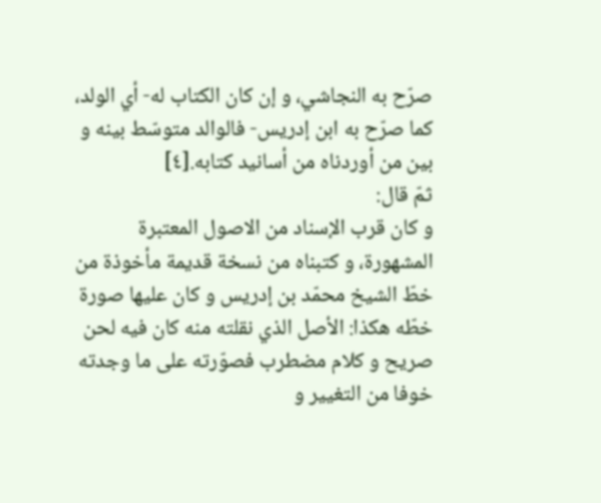صرّح به النجاشي، و إن كان الكتاب له- أي الولد، كما صرّح به ابن إدريس- فالوالد متوسّط بينه و بين من أوردناه من أسانيد كتابه.[٤]
ثمّ قال:
و كان قرب الإسناد من الاصول المعتبرة المشهورة، و كتبناه من نسخة قديمة مأخوذة من خطّ الشيخ محمّد بن إدريس و كان عليها صورة خطّه هكذا: الأصل الذي نقلته منه كان فيه لحن صريح و كلام مضطرب فصوّرته على ما وجدته خوفا من التغيير و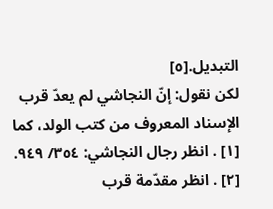التبديل.[٥]
لكن نقول: إنّ النجاشي لم يعدّ قرب الإسناد المعروف من كتب الولد، كما
[١] . انظر رجال النجاشي: ٣٥٤/ ٩٤٩.
[٢] . انظر مقدّمة قرب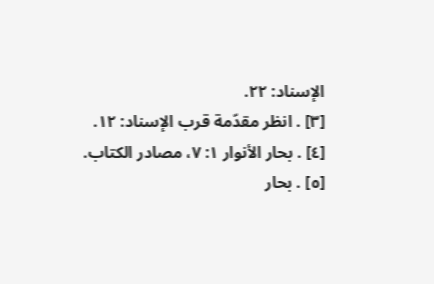الإسناد: ٢٢.
[٣] . انظر مقدّمة قرب الإسناد: ١٢.
[٤] . بحار الأنوار ١: ٧، مصادر الكتاب.
[٥] . بحار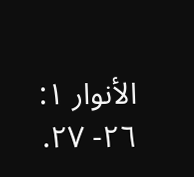الأنوار ١: ٢٦- ٢٧.